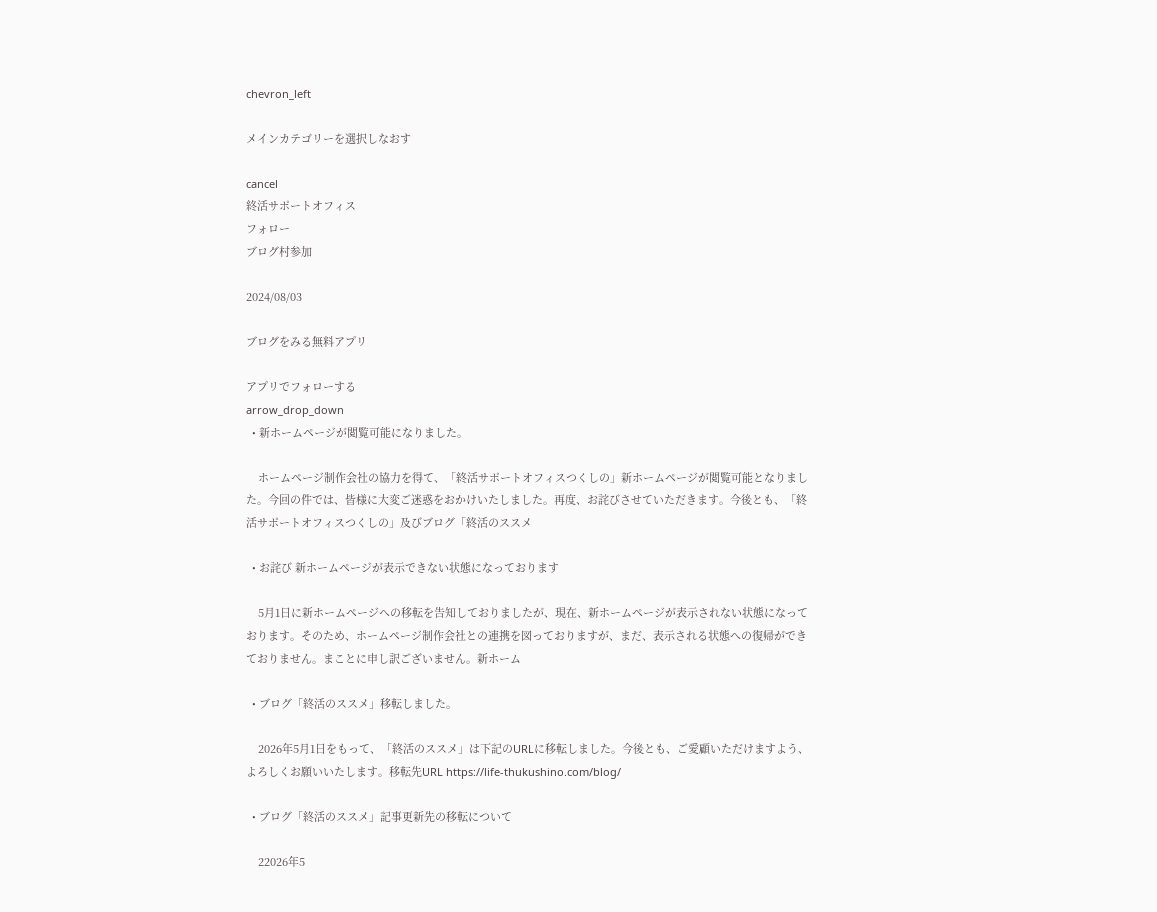chevron_left

メインカテゴリーを選択しなおす

cancel
終活サポートオフィス
フォロー
ブログ村参加

2024/08/03

ブログをみる無料アプリ

アプリでフォローする
arrow_drop_down
  • 新ホームページが閲覧可能になりました。

    ホームページ制作会社の協力を得て、「終活サポートオフィスつくしの」新ホームページが閲覧可能となりました。今回の件では、皆様に大変ご迷惑をおかけいたしました。再度、お詫びさせていただきます。今後とも、「終活サポートオフィスつくしの」及びブログ「終活のススメ

  • お詫び 新ホームページが表示できない状態になっております

    5月1日に新ホームページへの移転を告知しておりましたが、現在、新ホームページが表示されない状態になっております。そのため、ホームページ制作会社との連携を図っておりますが、まだ、表示される状態への復帰ができておりません。まことに申し訳ございません。新ホーム

  • ブログ「終活のススメ」移転しました。

    2026年5月1日をもって、「終活のススメ」は下記のURLに移転しました。今後とも、ご愛顧いただけますよう、よろしくお願いいたします。移転先URL https://life-thukushino.com/blog/

  • ブログ「終活のススメ」記事更新先の移転について

    22026年5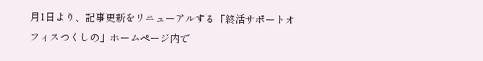月1日より、記事更新をリニューアルする「終活サポートオフィスつくしの」ホームページ内で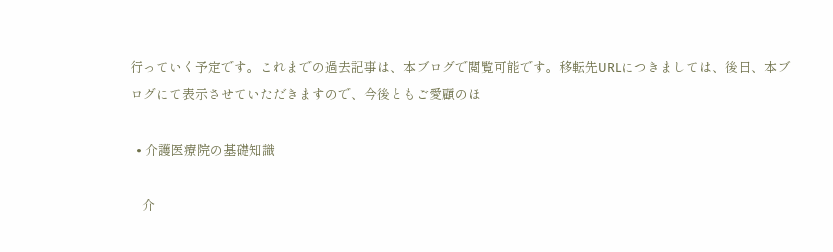行っていく予定です。これまでの過去記事は、本ブログで閲覧可能です。移転先URLにつきましては、後日、本ブログにて表示させていただきますので、今後ともご愛顧のほ

  • 介護医療院の基礎知識

    介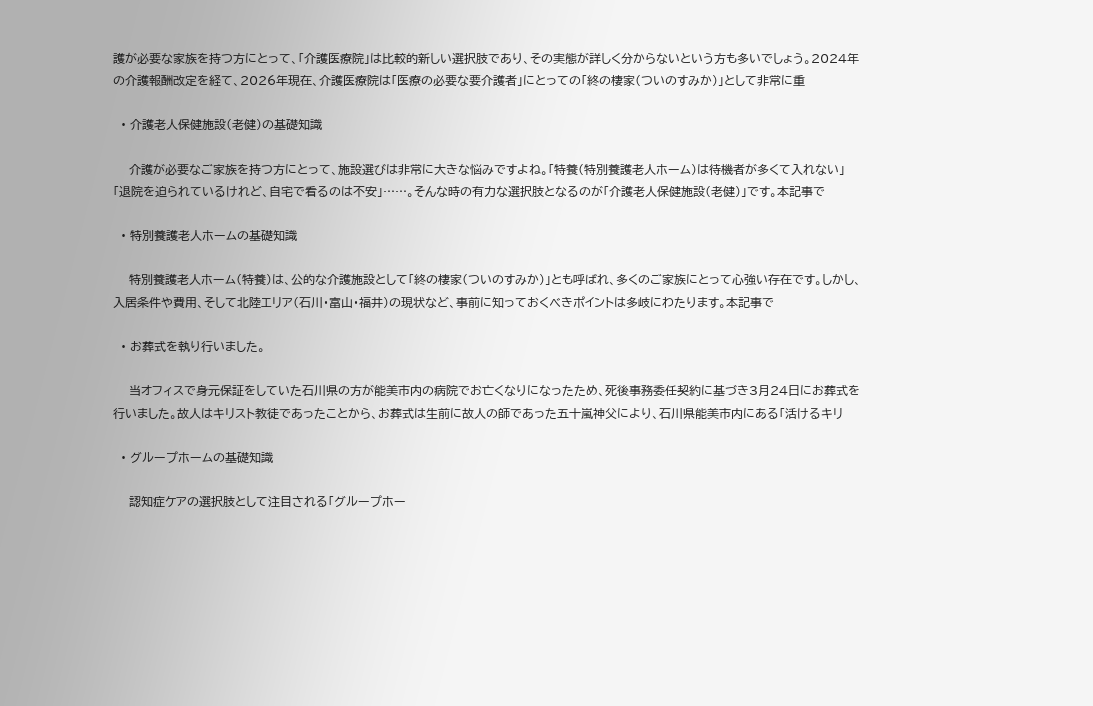護が必要な家族を持つ方にとって、「介護医療院」は比較的新しい選択肢であり、その実態が詳しく分からないという方も多いでしょう。2024年の介護報酬改定を経て、2026年現在、介護医療院は「医療の必要な要介護者」にとっての「終の棲家(ついのすみか)」として非常に重

  • 介護老人保健施設(老健)の基礎知識

    介護が必要なご家族を持つ方にとって、施設選びは非常に大きな悩みですよね。「特養(特別養護老人ホーム)は待機者が多くて入れない」「退院を迫られているけれど、自宅で看るのは不安」……。そんな時の有力な選択肢となるのが「介護老人保健施設(老健)」です。本記事で

  • 特別養護老人ホームの基礎知識

    特別養護老人ホーム(特養)は、公的な介護施設として「終の棲家(ついのすみか)」とも呼ばれ、多くのご家族にとって心強い存在です。しかし、入居条件や費用、そして北陸エリア(石川・富山・福井)の現状など、事前に知っておくべきポイントは多岐にわたります。本記事で

  • お葬式を執り行いました。

    当オフィスで身元保証をしていた石川県の方が能美市内の病院でお亡くなりになったため、死後事務委任契約に基づき3月24日にお葬式を行いました。故人はキリスト教徒であったことから、お葬式は生前に故人の師であった五十嵐神父により、石川県能美市内にある「活けるキリ

  • グループホームの基礎知識

    認知症ケアの選択肢として注目される「グループホー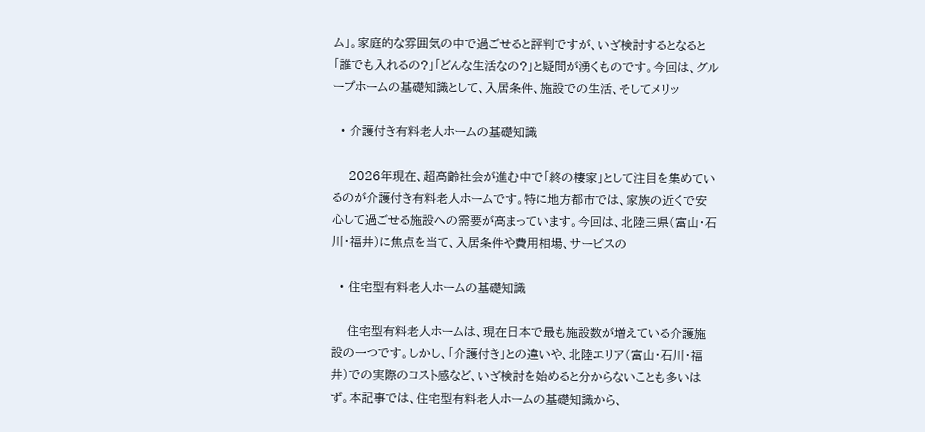ム」。家庭的な雰囲気の中で過ごせると評判ですが、いざ検討するとなると「誰でも入れるの?」「どんな生活なの?」と疑問が湧くものです。今回は、グループホームの基礎知識として、入居条件、施設での生活、そしてメリッ

  • 介護付き有料老人ホームの基礎知識

    2026年現在、超高齢社会が進む中で「終の棲家」として注目を集めているのが介護付き有料老人ホームです。特に地方都市では、家族の近くで安心して過ごせる施設への需要が高まっています。今回は、北陸三県(富山・石川・福井)に焦点を当て、入居条件や費用相場、サービスの

  • 住宅型有料老人ホームの基礎知識

    住宅型有料老人ホームは、現在日本で最も施設数が増えている介護施設の一つです。しかし、「介護付き」との違いや、北陸エリア(富山・石川・福井)での実際のコスト感など、いざ検討を始めると分からないことも多いはず。本記事では、住宅型有料老人ホームの基礎知識から、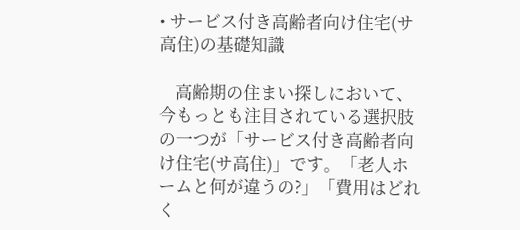• サービス付き高齢者向け住宅(サ高住)の基礎知識

    高齢期の住まい探しにおいて、今もっとも注目されている選択肢の一つが「サービス付き高齢者向け住宅(サ高住)」です。「老人ホームと何が違うの?」「費用はどれく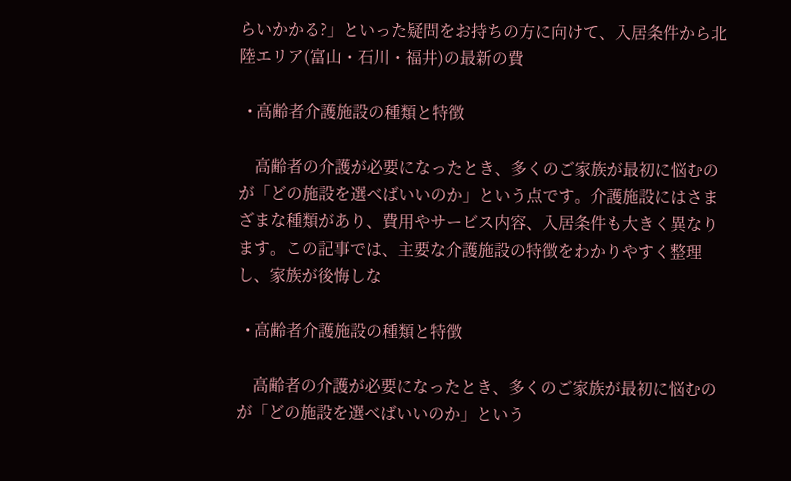らいかかる?」といった疑問をお持ちの方に向けて、入居条件から北陸エリア(富山・石川・福井)の最新の費

  • 高齢者介護施設の種類と特徴

    高齢者の介護が必要になったとき、多くのご家族が最初に悩むのが「どの施設を選べばいいのか」という点です。介護施設にはさまざまな種類があり、費用やサービス内容、入居条件も大きく異なります。この記事では、主要な介護施設の特徴をわかりやすく整理し、家族が後悔しな

  • 高齢者介護施設の種類と特徴

    高齢者の介護が必要になったとき、多くのご家族が最初に悩むのが「どの施設を選べばいいのか」という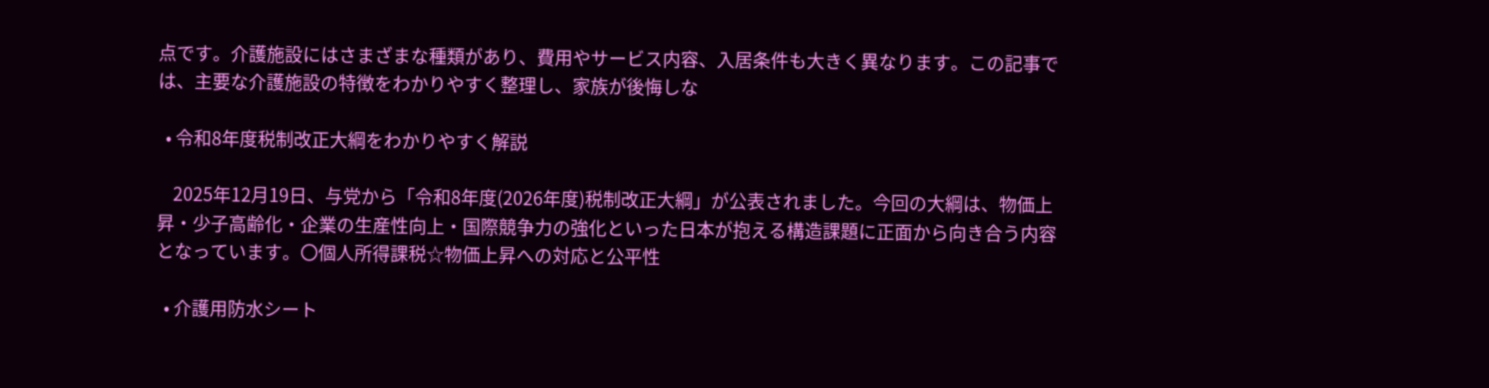点です。介護施設にはさまざまな種類があり、費用やサービス内容、入居条件も大きく異なります。この記事では、主要な介護施設の特徴をわかりやすく整理し、家族が後悔しな

  • 令和8年度税制改正大綱をわかりやすく解説

    2025年12月19日、与党から「令和8年度(2026年度)税制改正大綱」が公表されました。今回の大綱は、物価上昇・少子高齢化・企業の生産性向上・国際競争力の強化といった日本が抱える構造課題に正面から向き合う内容となっています。〇個人所得課税☆物価上昇への対応と公平性

  • 介護用防水シート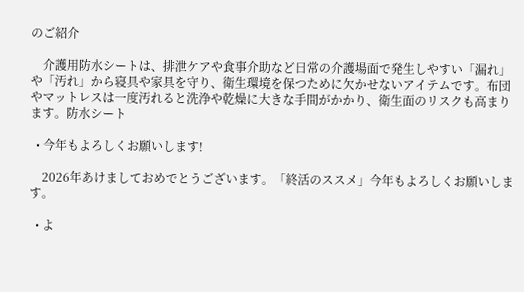のご紹介

    介護用防水シートは、排泄ケアや食事介助など日常の介護場面で発生しやすい「漏れ」や「汚れ」から寝具や家具を守り、衛生環境を保つために欠かせないアイテムです。布団やマットレスは一度汚れると洗浄や乾燥に大きな手間がかかり、衛生面のリスクも高まります。防水シート

  • 今年もよろしくお願いします!

    2026年あけましておめでとうございます。「終活のススメ」今年もよろしくお願いします。

  • よ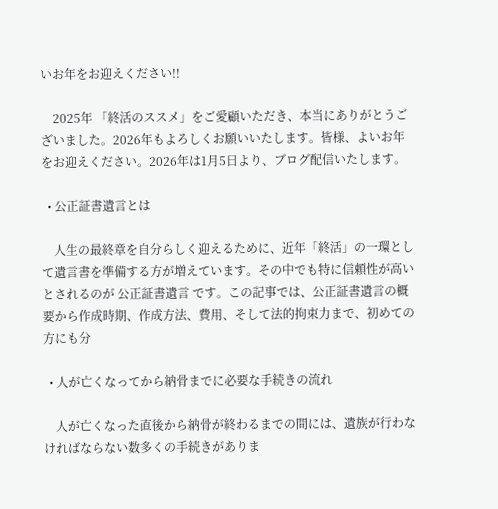いお年をお迎えください!!

    2025年 「終活のススメ」をご愛顧いただき、本当にありがとうございました。2026年もよろしくお願いいたします。皆様、よいお年をお迎えください。2026年は1月5日より、ブログ配信いたします。

  • 公正証書遺言とは

    人生の最終章を自分らしく迎えるために、近年「終活」の一環として遺言書を準備する方が増えています。その中でも特に信頼性が高いとされるのが 公正証書遺言 です。この記事では、公正証書遺言の概要から作成時期、作成方法、費用、そして法的拘束力まで、初めての方にも分

  • 人が亡くなってから納骨までに必要な手続きの流れ

    人が亡くなった直後から納骨が終わるまでの間には、遺族が行わなければならない数多くの手続きがありま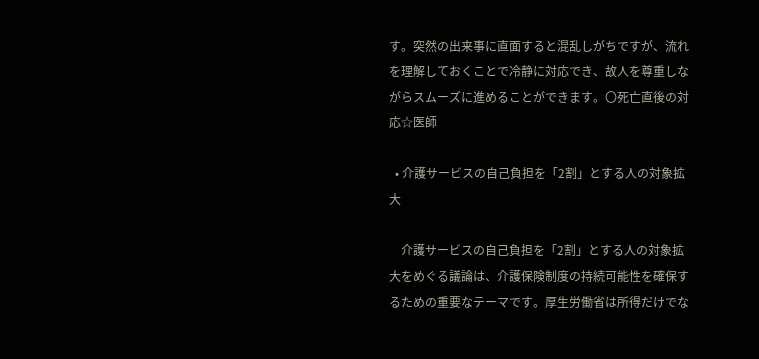す。突然の出来事に直面すると混乱しがちですが、流れを理解しておくことで冷静に対応でき、故人を尊重しながらスムーズに進めることができます。〇死亡直後の対応☆医師

  • 介護サービスの自己負担を「2割」とする人の対象拡大

    介護サービスの自己負担を「2割」とする人の対象拡大をめぐる議論は、介護保険制度の持続可能性を確保するための重要なテーマです。厚生労働省は所得だけでな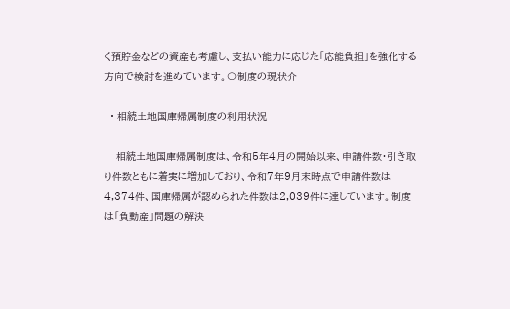く預貯金などの資産も考慮し、支払い能力に応じた「応能負担」を強化する方向で検討を進めています。〇制度の現状介

  • 相続土地国庫帰属制度の利用状況

    相続土地国庫帰属制度は、令和5年4月の開始以来、申請件数・引き取り件数ともに着実に増加しており、令和7年9月末時点で申請件数は4,374件、国庫帰属が認められた件数は2,039件に達しています。制度は「負動産」問題の解決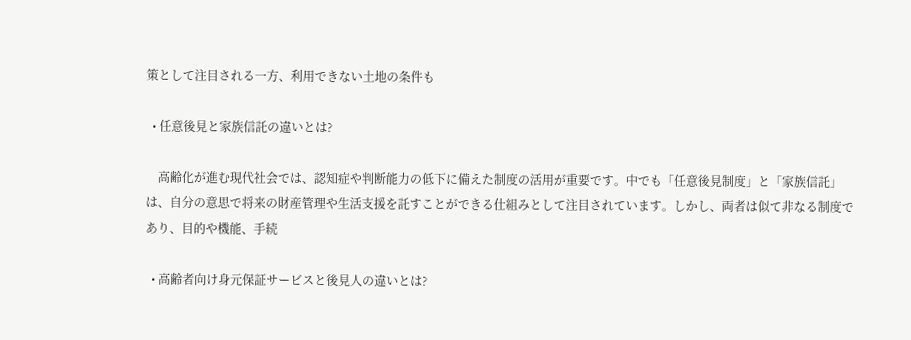策として注目される一方、利用できない土地の条件も

  • 任意後見と家族信託の違いとは?

    高齢化が進む現代社会では、認知症や判断能力の低下に備えた制度の活用が重要です。中でも「任意後見制度」と「家族信託」は、自分の意思で将来の財産管理や生活支援を託すことができる仕組みとして注目されています。しかし、両者は似て非なる制度であり、目的や機能、手続

  • 高齢者向け身元保証サービスと後見人の違いとは?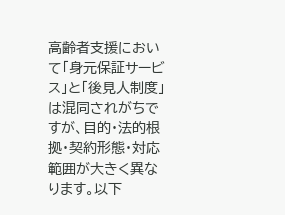高齢者支援において「身元保証サービス」と「後見人制度」は混同されがちですが、目的・法的根拠・契約形態・対応範囲が大きく異なります。以下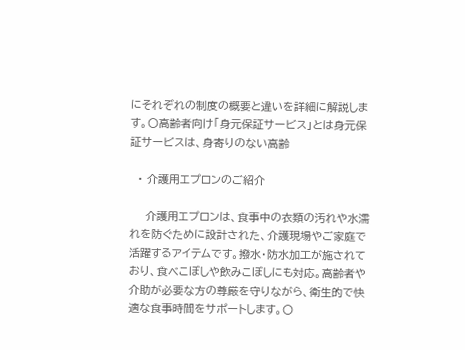にそれぞれの制度の概要と違いを詳細に解説します。〇高齢者向け「身元保証サービス」とは身元保証サービスは、身寄りのない高齢

  • 介護用エプロンのご紹介

    介護用エプロンは、食事中の衣類の汚れや水濡れを防ぐために設計された、介護現場やご家庭で活躍するアイテムです。撥水・防水加工が施されており、食べこぼしや飲みこぼしにも対応。高齢者や介助が必要な方の尊厳を守りながら、衛生的で快適な食事時間をサポートします。〇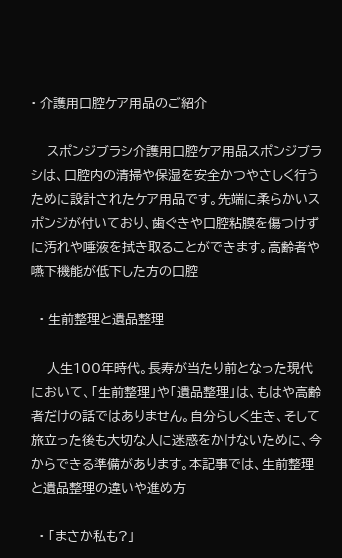• 介護用口腔ケア用品のご紹介

    スポンジブラシ介護用口腔ケア用品スポンジブラシは、口腔内の清掃や保湿を安全かつやさしく行うために設計されたケア用品です。先端に柔らかいスポンジが付いており、歯ぐきや口腔粘膜を傷つけずに汚れや唾液を拭き取ることができます。高齢者や嚥下機能が低下した方の口腔

  • 生前整理と遺品整理

    人生100年時代。長寿が当たり前となった現代において、「生前整理」や「遺品整理」は、もはや高齢者だけの話ではありません。自分らしく生き、そして旅立った後も大切な人に迷惑をかけないために、今からできる準備があります。本記事では、生前整理と遺品整理の違いや進め方

  • 「まさか私も?」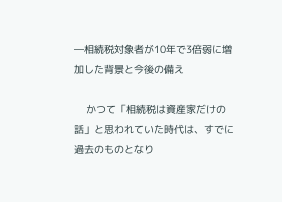―相続税対象者が10年で3倍弱に増加した背景と今後の備え

    かつて「相続税は資産家だけの話」と思われていた時代は、すでに過去のものとなり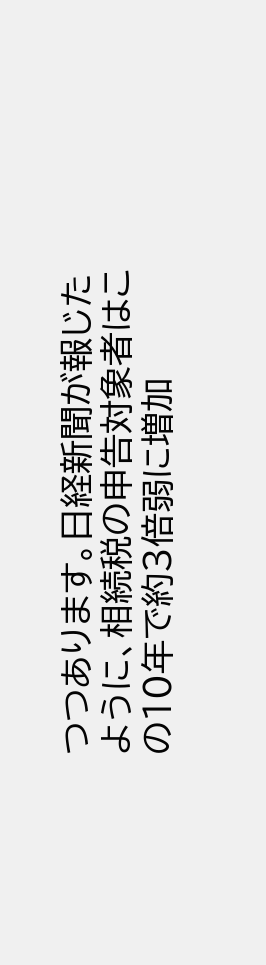つつあります。日経新聞が報じたように、相続税の申告対象者はこの10年で約3倍弱に増加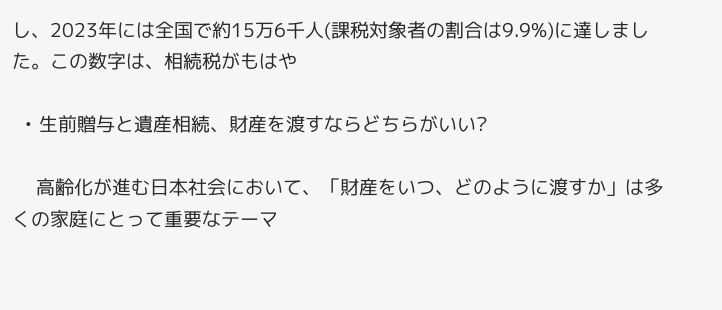し、2023年には全国で約15万6千人(課税対象者の割合は9.9%)に達しました。この数字は、相続税がもはや

  • 生前贈与と遺産相続、財産を渡すならどちらがいい?

    高齢化が進む日本社会において、「財産をいつ、どのように渡すか」は多くの家庭にとって重要なテーマ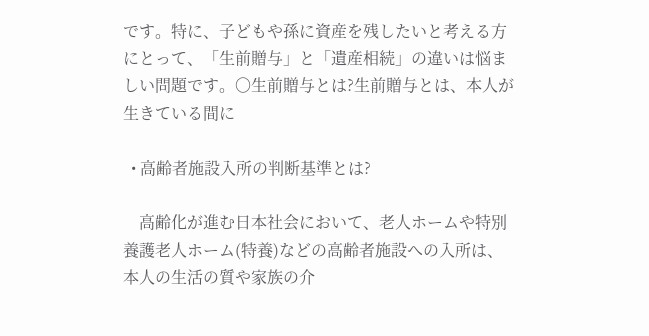です。特に、子どもや孫に資産を残したいと考える方にとって、「生前贈与」と「遺産相続」の違いは悩ましい問題です。〇生前贈与とは?生前贈与とは、本人が生きている間に

  • 高齢者施設入所の判断基準とは?

    高齢化が進む日本社会において、老人ホームや特別養護老人ホーム(特養)などの高齢者施設への入所は、本人の生活の質や家族の介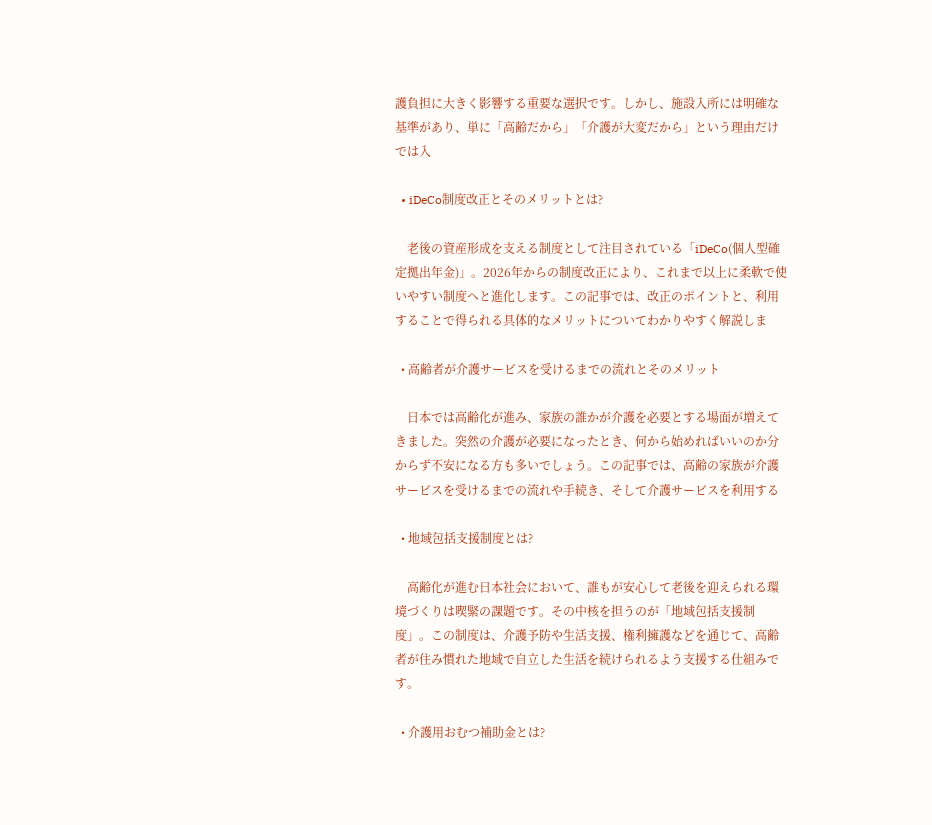護負担に大きく影響する重要な選択です。しかし、施設入所には明確な基準があり、単に「高齢だから」「介護が大変だから」という理由だけでは入

  • iDeCo制度改正とそのメリットとは?

    老後の資産形成を支える制度として注目されている「iDeCo(個人型確定拠出年金)」。2026年からの制度改正により、これまで以上に柔軟で使いやすい制度へと進化します。この記事では、改正のポイントと、利用することで得られる具体的なメリットについてわかりやすく解説しま

  • 高齢者が介護サービスを受けるまでの流れとそのメリット

    日本では高齢化が進み、家族の誰かが介護を必要とする場面が増えてきました。突然の介護が必要になったとき、何から始めればいいのか分からず不安になる方も多いでしょう。この記事では、高齢の家族が介護サービスを受けるまでの流れや手続き、そして介護サービスを利用する

  • 地域包括支援制度とは?

    高齢化が進む日本社会において、誰もが安心して老後を迎えられる環境づくりは喫緊の課題です。その中核を担うのが「地域包括支援制度」。この制度は、介護予防や生活支援、権利擁護などを通じて、高齢者が住み慣れた地域で自立した生活を続けられるよう支援する仕組みです。

  • 介護用おむつ補助金とは?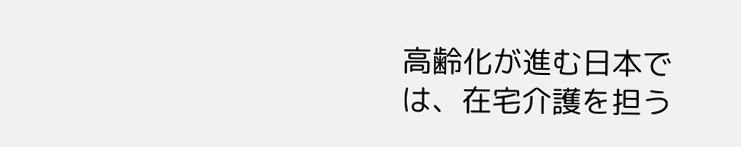高齢化が進む日本では、在宅介護を担う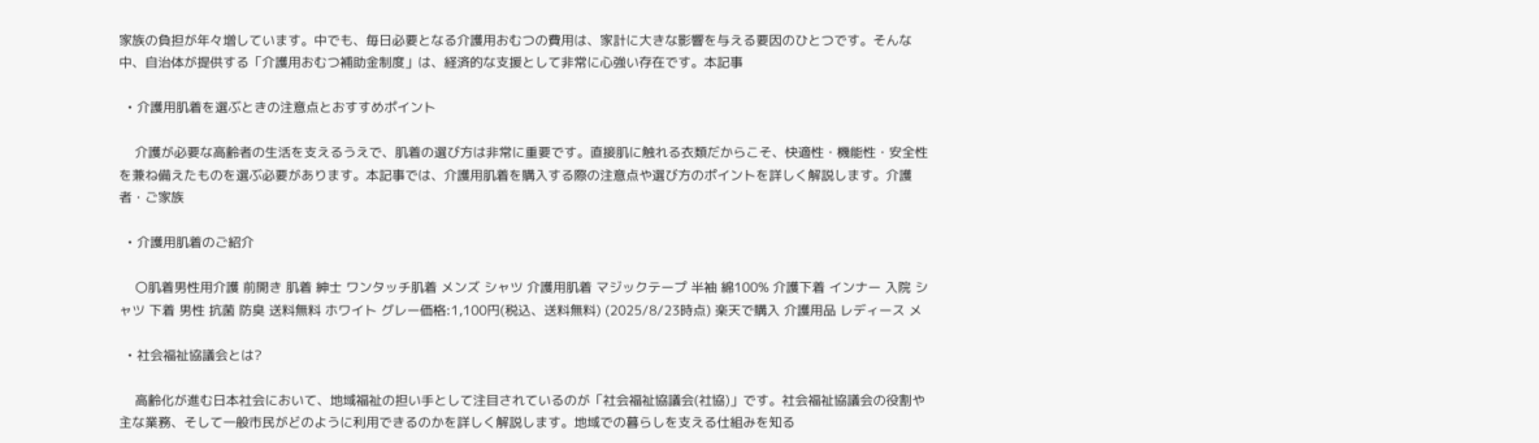家族の負担が年々増しています。中でも、毎日必要となる介護用おむつの費用は、家計に大きな影響を与える要因のひとつです。そんな中、自治体が提供する「介護用おむつ補助金制度」は、経済的な支援として非常に心強い存在です。本記事

  • 介護用肌着を選ぶときの注意点とおすすめポイント

    介護が必要な高齢者の生活を支えるうえで、肌着の選び方は非常に重要です。直接肌に触れる衣類だからこそ、快適性・機能性・安全性を兼ね備えたものを選ぶ必要があります。本記事では、介護用肌着を購入する際の注意点や選び方のポイントを詳しく解説します。介護者・ご家族

  • 介護用肌着のご紹介

    〇肌着男性用介護 前開き 肌着 紳士 ワンタッチ肌着 メンズ シャツ 介護用肌着 マジックテープ 半袖 綿100% 介護下着 インナー 入院 シャツ 下着 男性 抗菌 防臭 送料無料 ホワイト グレー価格:1,100円(税込、送料無料) (2025/8/23時点) 楽天で購入 介護用品 レディース メ

  • 社会福祉協議会とは?

    高齢化が進む日本社会において、地域福祉の担い手として注目されているのが「社会福祉協議会(社協)」です。社会福祉協議会の役割や主な業務、そして一般市民がどのように利用できるのかを詳しく解説します。地域での暮らしを支える仕組みを知る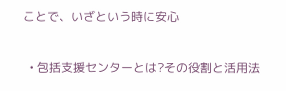ことで、いざという時に安心

  • 包括支援センターとは?その役割と活用法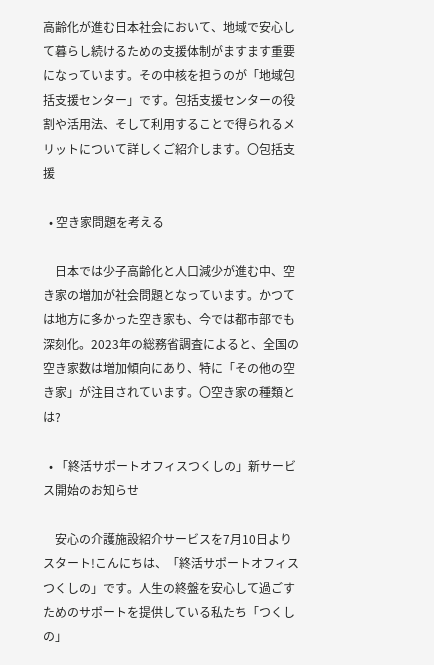高齢化が進む日本社会において、地域で安心して暮らし続けるための支援体制がますます重要になっています。その中核を担うのが「地域包括支援センター」です。包括支援センターの役割や活用法、そして利用することで得られるメリットについて詳しくご紹介します。〇包括支援

  • 空き家問題を考える

    日本では少子高齢化と人口減少が進む中、空き家の増加が社会問題となっています。かつては地方に多かった空き家も、今では都市部でも深刻化。2023年の総務省調査によると、全国の空き家数は増加傾向にあり、特に「その他の空き家」が注目されています。〇空き家の種類とは?

  • 「終活サポートオフィスつくしの」新サービス開始のお知らせ

    安心の介護施設紹介サービスを7月10日よりスタート!こんにちは、「終活サポートオフィスつくしの」です。人生の終盤を安心して過ごすためのサポートを提供している私たち「つくしの」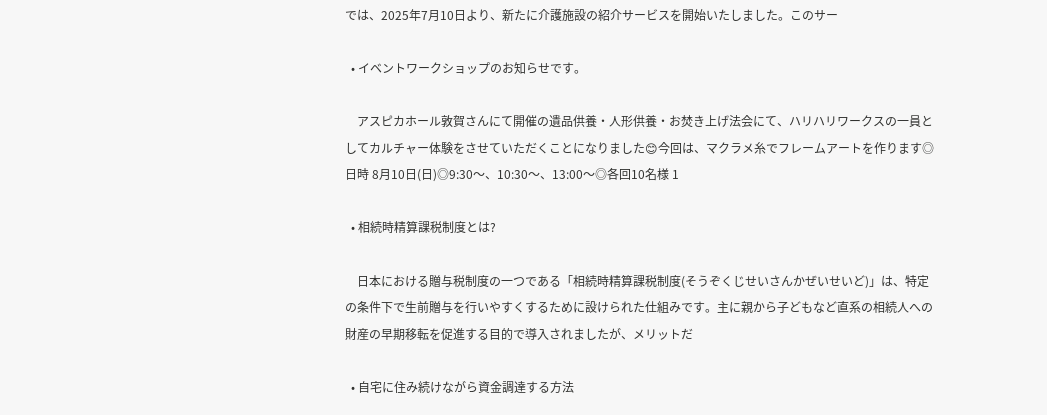では、2025年7月10日より、新たに介護施設の紹介サービスを開始いたしました。このサー

  • イベントワークショップのお知らせです。

    アスピカホール敦賀さんにて開催の遺品供養・人形供養・お焚き上げ法会にて、ハリハリワークスの一員としてカルチャー体験をさせていただくことになりました😊今回は、マクラメ糸でフレームアートを作ります◎日時 8月10日(日)◎9:30〜、10:30〜、13:00〜◎各回10名様 1

  • 相続時精算課税制度とは?

    日本における贈与税制度の一つである「相続時精算課税制度(そうぞくじせいさんかぜいせいど)」は、特定の条件下で生前贈与を行いやすくするために設けられた仕組みです。主に親から子どもなど直系の相続人への財産の早期移転を促進する目的で導入されましたが、メリットだ

  • 自宅に住み続けながら資金調達する方法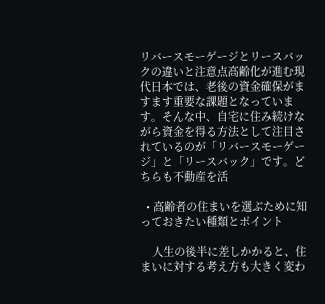リバースモーゲージとリースバックの違いと注意点高齢化が進む現代日本では、老後の資金確保がますます重要な課題となっています。そんな中、自宅に住み続けながら資金を得る方法として注目されているのが「リバースモーゲージ」と「リースバック」です。どちらも不動産を活

  • 高齢者の住まいを選ぶために知っておきたい種類とポイント

    人生の後半に差しかかると、住まいに対する考え方も大きく変わ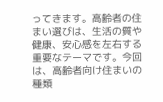ってきます。高齢者の住まい選びは、生活の質や健康、安心感を左右する重要なテーマです。今回は、高齢者向け住まいの種類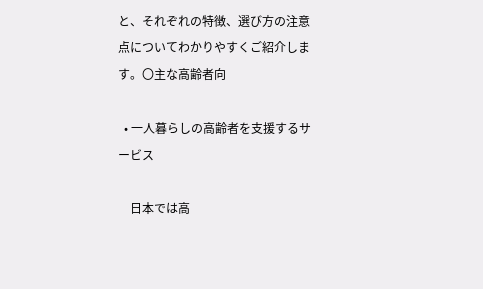と、それぞれの特徴、選び方の注意点についてわかりやすくご紹介します。〇主な高齢者向

  • 一人暮らしの高齢者を支援するサービス

    日本では高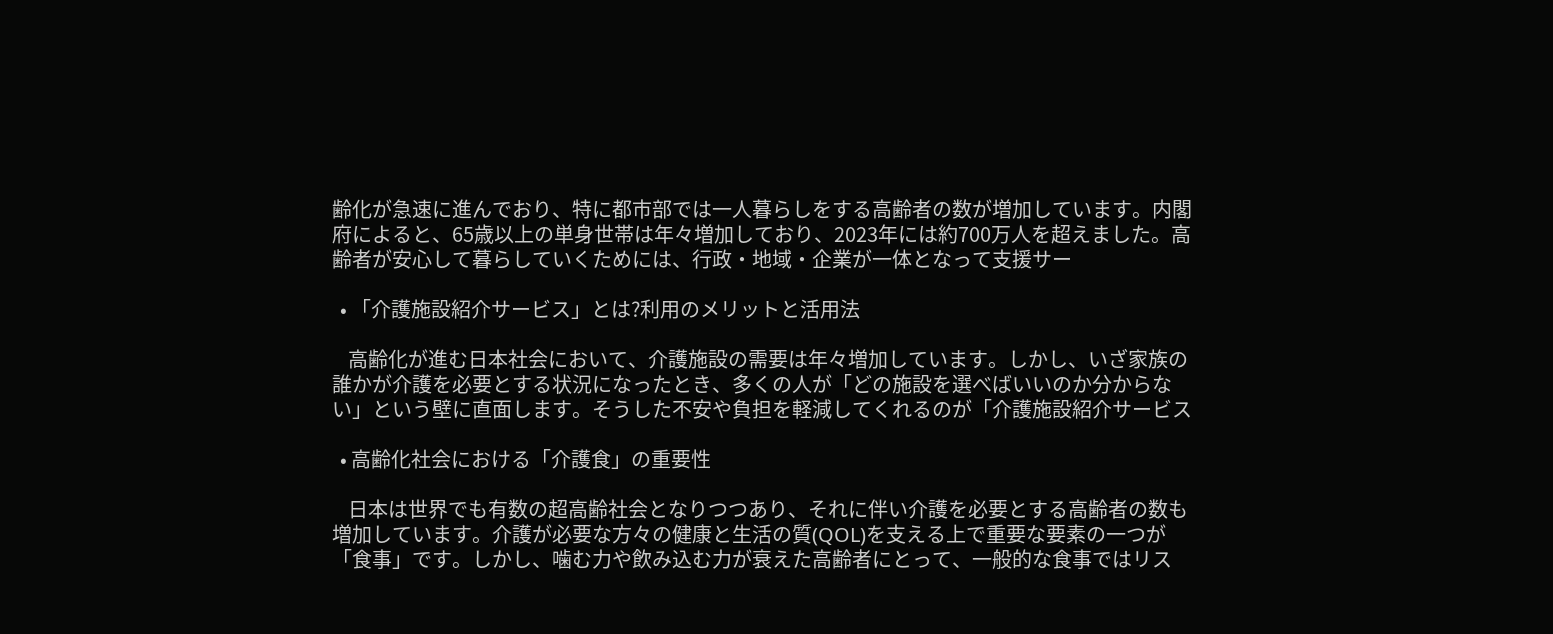齢化が急速に進んでおり、特に都市部では一人暮らしをする高齢者の数が増加しています。内閣府によると、65歳以上の単身世帯は年々増加しており、2023年には約700万人を超えました。高齢者が安心して暮らしていくためには、行政・地域・企業が一体となって支援サー

  • 「介護施設紹介サービス」とは?利用のメリットと活用法

    高齢化が進む日本社会において、介護施設の需要は年々増加しています。しかし、いざ家族の誰かが介護を必要とする状況になったとき、多くの人が「どの施設を選べばいいのか分からない」という壁に直面します。そうした不安や負担を軽減してくれるのが「介護施設紹介サービス

  • 高齢化社会における「介護食」の重要性

    日本は世界でも有数の超高齢社会となりつつあり、それに伴い介護を必要とする高齢者の数も増加しています。介護が必要な方々の健康と生活の質(QOL)を支える上で重要な要素の一つが「食事」です。しかし、噛む力や飲み込む力が衰えた高齢者にとって、一般的な食事ではリス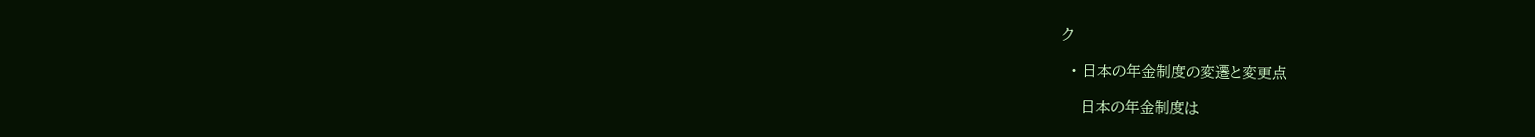ク

  • 日本の年金制度の変遷と変更点

    日本の年金制度は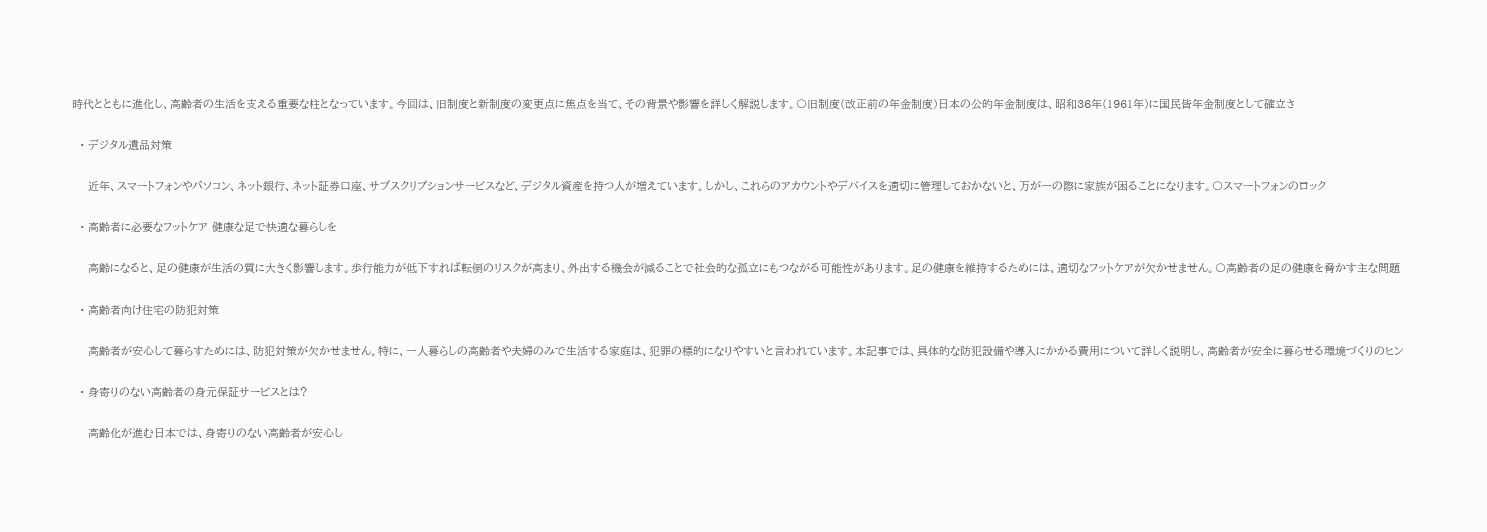時代とともに進化し、高齢者の生活を支える重要な柱となっています。今回は、旧制度と新制度の変更点に焦点を当て、その背景や影響を詳しく解説します。〇旧制度(改正前の年金制度)日本の公的年金制度は、昭和36年(1961年)に国民皆年金制度として確立さ

  • デジタル遺品対策

    近年、スマートフォンやパソコン、ネット銀行、ネット証券口座、サブスクリプションサービスなど、デジタル資産を持つ人が増えています。しかし、これらのアカウントやデバイスを適切に管理しておかないと、万が一の際に家族が困ることになります。〇スマートフォンのロック

  • 高齢者に必要なフットケア 健康な足で快適な暮らしを

    高齢になると、足の健康が生活の質に大きく影響します。歩行能力が低下すれば転倒のリスクが高まり、外出する機会が減ることで社会的な孤立にもつながる可能性があります。足の健康を維持するためには、適切なフットケアが欠かせません。〇高齢者の足の健康を脅かす主な問題

  • 高齢者向け住宅の防犯対策

    高齢者が安心して暮らすためには、防犯対策が欠かせません。特に、一人暮らしの高齢者や夫婦のみで生活する家庭は、犯罪の標的になりやすいと言われています。本記事では、具体的な防犯設備や導入にかかる費用について詳しく説明し、高齢者が安全に暮らせる環境づくりのヒン

  • 身寄りのない高齢者の身元保証サービスとは?

    高齢化が進む日本では、身寄りのない高齢者が安心し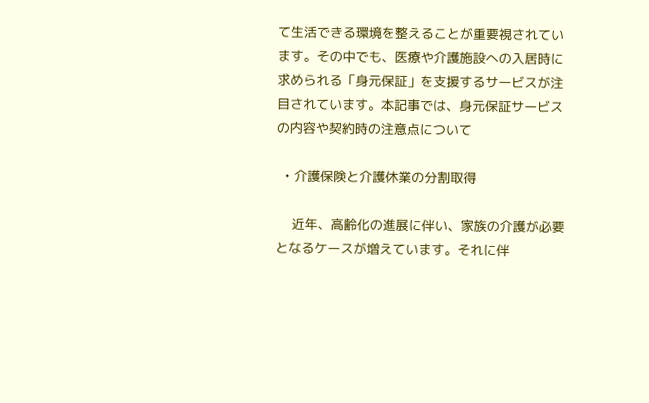て生活できる環境を整えることが重要視されています。その中でも、医療や介護施設への入居時に求められる「身元保証」を支援するサービスが注目されています。本記事では、身元保証サービスの内容や契約時の注意点について

  • 介護保険と介護休業の分割取得

    近年、高齢化の進展に伴い、家族の介護が必要となるケースが増えています。それに伴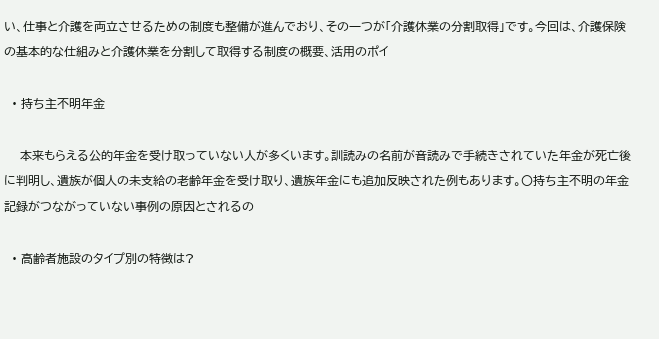い、仕事と介護を両立させるための制度も整備が進んでおり、その一つが「介護休業の分割取得」です。今回は、介護保険の基本的な仕組みと介護休業を分割して取得する制度の概要、活用のポイ

  • 持ち主不明年金

    本来もらえる公的年金を受け取っていない人が多くいます。訓読みの名前が音読みで手続きされていた年金が死亡後に判明し、遺族が個人の未支給の老齢年金を受け取り、遺族年金にも追加反映された例もあります。〇持ち主不明の年金記録がつながっていない事例の原因とされるの

  • 高齢者施設のタイプ別の特徴は?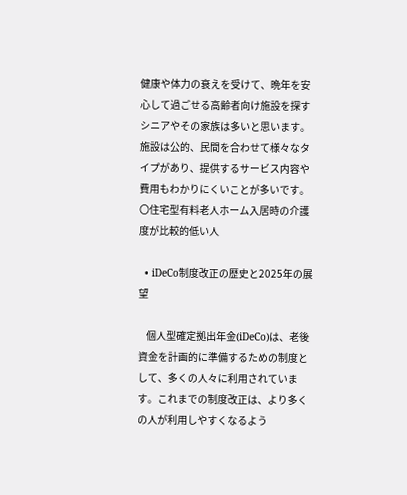健康や体力の衰えを受けて、晩年を安心して過ごせる高齢者向け施設を探すシニアやその家族は多いと思います。施設は公的、民間を合わせて様々なタイプがあり、提供するサービス内容や費用もわかりにくいことが多いです。〇住宅型有料老人ホーム入居時の介護度が比較的低い人

  • iDeCo制度改正の歴史と2025年の展望

    個人型確定拠出年金(iDeCo)は、老後資金を計画的に準備するための制度として、多くの人々に利用されています。これまでの制度改正は、より多くの人が利用しやすくなるよう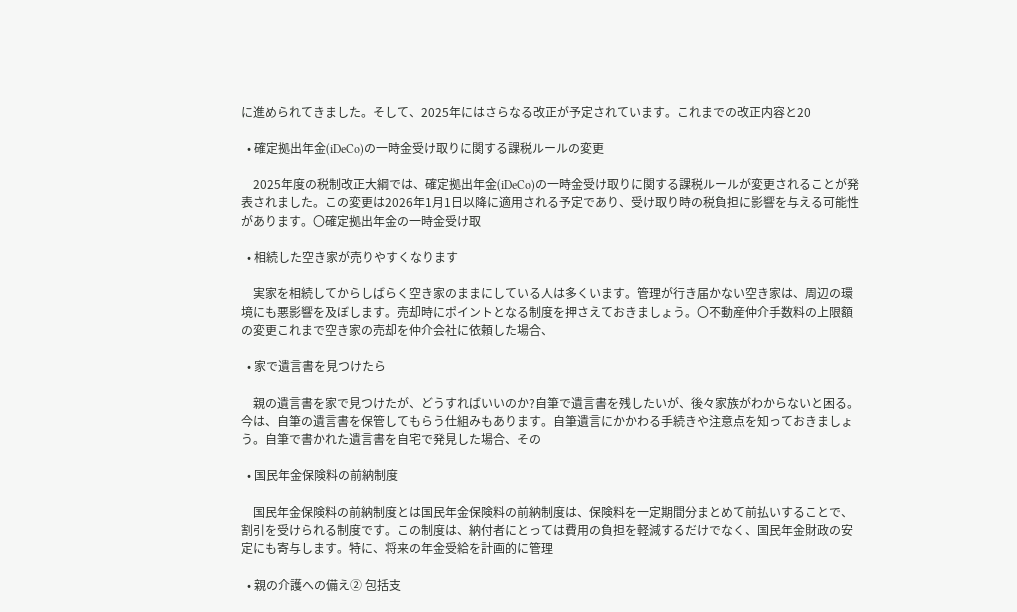に進められてきました。そして、2025年にはさらなる改正が予定されています。これまでの改正内容と20

  • 確定拠出年金(iDeCo)の一時金受け取りに関する課税ルールの変更

    2025年度の税制改正大綱では、確定拠出年金(iDeCo)の一時金受け取りに関する課税ルールが変更されることが発表されました。この変更は2026年1月1日以降に適用される予定であり、受け取り時の税負担に影響を与える可能性があります。〇確定拠出年金の一時金受け取

  • 相続した空き家が売りやすくなります

    実家を相続してからしばらく空き家のままにしている人は多くいます。管理が行き届かない空き家は、周辺の環境にも悪影響を及ぼします。売却時にポイントとなる制度を押さえておきましょう。〇不動産仲介手数料の上限額の変更これまで空き家の売却を仲介会社に依頼した場合、

  • 家で遺言書を見つけたら

    親の遺言書を家で見つけたが、どうすればいいのか?自筆で遺言書を残したいが、後々家族がわからないと困る。今は、自筆の遺言書を保管してもらう仕組みもあります。自筆遺言にかかわる手続きや注意点を知っておきましょう。自筆で書かれた遺言書を自宅で発見した場合、その

  • 国民年金保険料の前納制度

    国民年金保険料の前納制度とは国民年金保険料の前納制度は、保険料を一定期間分まとめて前払いすることで、割引を受けられる制度です。この制度は、納付者にとっては費用の負担を軽減するだけでなく、国民年金財政の安定にも寄与します。特に、将来の年金受給を計画的に管理

  • 親の介護への備え② 包括支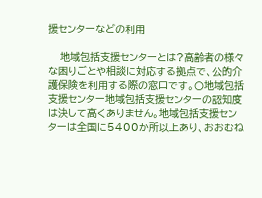援センターなどの利用

    地域包括支援センターとは?高齢者の様々な困りごとや相談に対応する拠点で、公的介護保険を利用する際の窓口です。〇地域包括支援センター地域包括支援センターの認知度は決して高くありません。地域包括支援センターは全国に5400か所以上あり、おおむね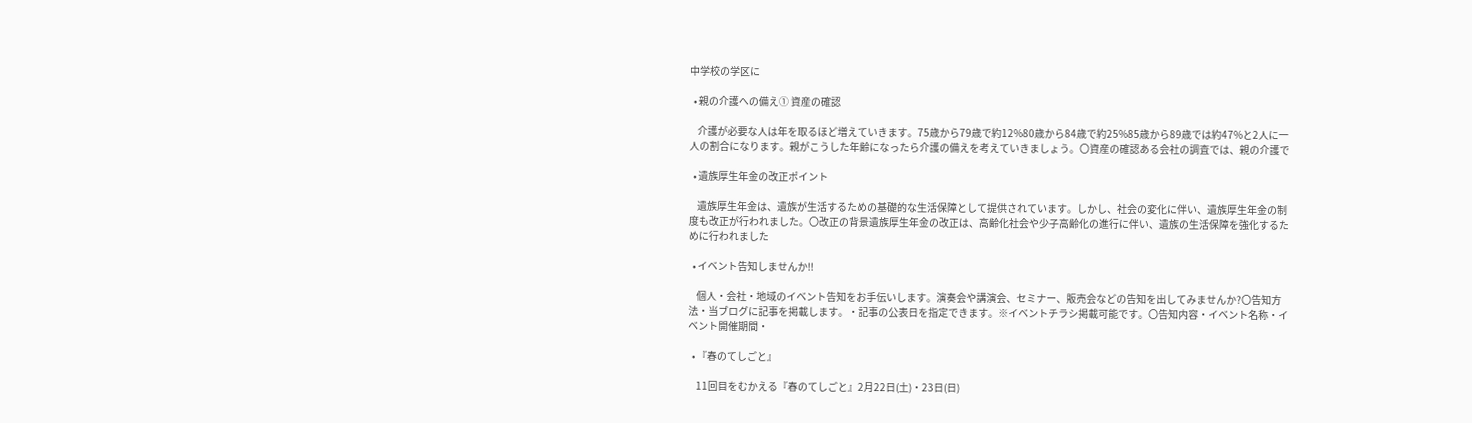中学校の学区に

  • 親の介護への備え① 資産の確認

    介護が必要な人は年を取るほど増えていきます。75歳から79歳で約12%80歳から84歳で約25%85歳から89歳では約47%と2人に一人の割合になります。親がこうした年齢になったら介護の備えを考えていきましょう。〇資産の確認ある会社の調査では、親の介護で

  • 遺族厚生年金の改正ポイント

    遺族厚生年金は、遺族が生活するための基礎的な生活保障として提供されています。しかし、社会の変化に伴い、遺族厚生年金の制度も改正が行われました。〇改正の背景遺族厚生年金の改正は、高齢化社会や少子高齢化の進行に伴い、遺族の生活保障を強化するために行われました

  • イベント告知しませんか!!

    個人・会社・地域のイベント告知をお手伝いします。演奏会や講演会、セミナー、販売会などの告知を出してみませんか?〇告知方法・当ブログに記事を掲載します。・記事の公表日を指定できます。※イベントチラシ掲載可能です。〇告知内容・イベント名称・イベント開催期間・

  • 『春のてしごと』

    11回目をむかえる『春のてしごと』2月22日(土)・23日(日)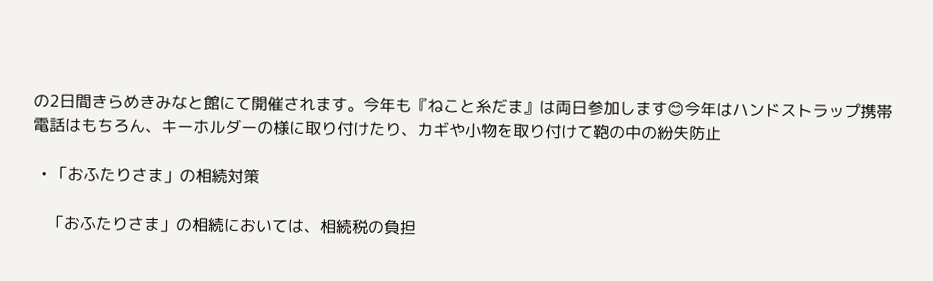の2日間きらめきみなと館にて開催されます。今年も『ねこと糸だま』は両日参加します😊今年はハンドストラップ携帯電話はもちろん、キーホルダーの様に取り付けたり、カギや小物を取り付けて鞄の中の紛失防止

  • 「おふたりさま」の相続対策

    「おふたりさま」の相続においては、相続税の負担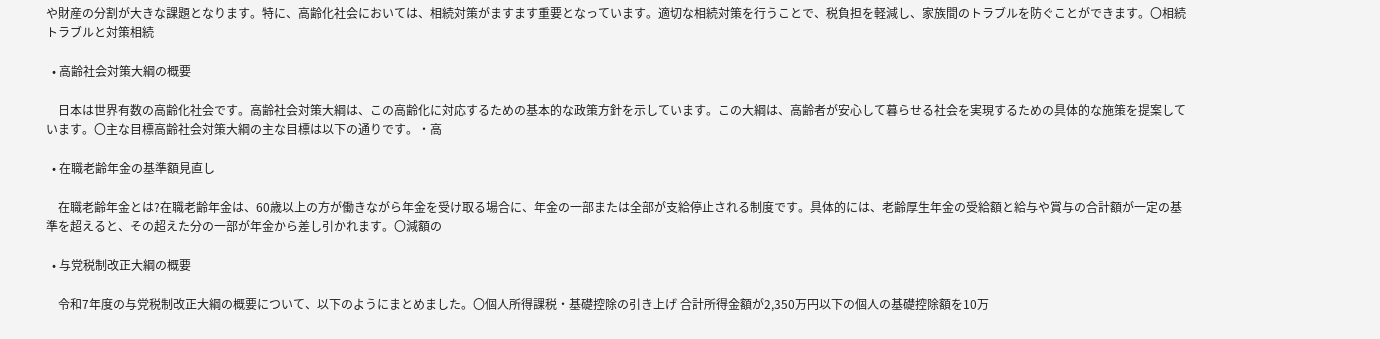や財産の分割が大きな課題となります。特に、高齢化社会においては、相続対策がますます重要となっています。適切な相続対策を行うことで、税負担を軽減し、家族間のトラブルを防ぐことができます。〇相続トラブルと対策相続

  • 高齢社会対策大綱の概要

    日本は世界有数の高齢化社会です。高齢社会対策大綱は、この高齢化に対応するための基本的な政策方針を示しています。この大綱は、高齢者が安心して暮らせる社会を実現するための具体的な施策を提案しています。〇主な目標高齢社会対策大綱の主な目標は以下の通りです。・高

  • 在職老齢年金の基準額見直し

    在職老齢年金とは?在職老齢年金は、60歳以上の方が働きながら年金を受け取る場合に、年金の一部または全部が支給停止される制度です。具体的には、老齢厚生年金の受給額と給与や賞与の合計額が一定の基準を超えると、その超えた分の一部が年金から差し引かれます。〇減額の

  • 与党税制改正大綱の概要

    令和7年度の与党税制改正大綱の概要について、以下のようにまとめました。〇個人所得課税・基礎控除の引き上げ 合計所得金額が2,350万円以下の個人の基礎控除額を10万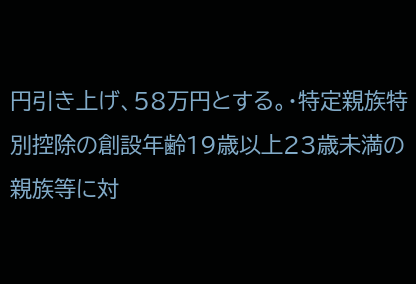円引き上げ、58万円とする。・特定親族特別控除の創設年齢19歳以上23歳未満の親族等に対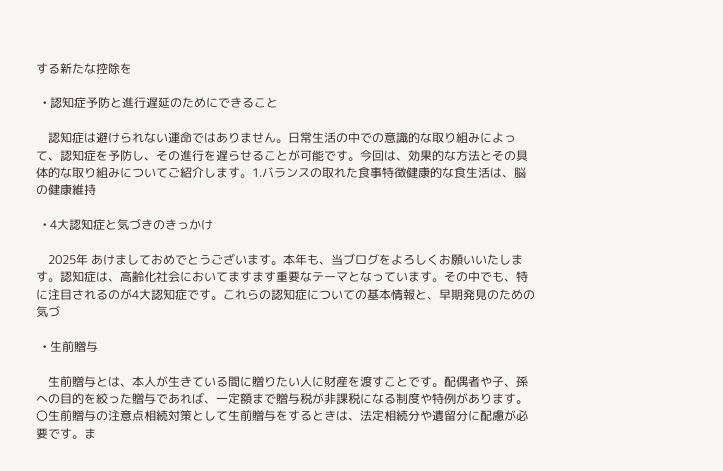する新たな控除を

  • 認知症予防と進行遅延のためにできること

    認知症は避けられない運命ではありません。日常生活の中での意識的な取り組みによって、認知症を予防し、その進行を遅らせることが可能です。今回は、効果的な方法とその具体的な取り組みについてご紹介します。1.バランスの取れた食事特徴健康的な食生活は、脳の健康維持

  • 4大認知症と気づきのきっかけ

    2025年 あけましておめでとうございます。本年も、当ブログをよろしくお願いいたします。認知症は、高齢化社会においてますます重要なテーマとなっています。その中でも、特に注目されるのが4大認知症です。これらの認知症についての基本情報と、早期発見のための気づ

  • 生前贈与

    生前贈与とは、本人が生きている間に贈りたい人に財産を渡すことです。配偶者や子、孫への目的を絞った贈与であれば、一定額まで贈与税が非課税になる制度や特例があります。〇生前贈与の注意点相続対策として生前贈与をするときは、法定相続分や遺留分に配慮が必要です。ま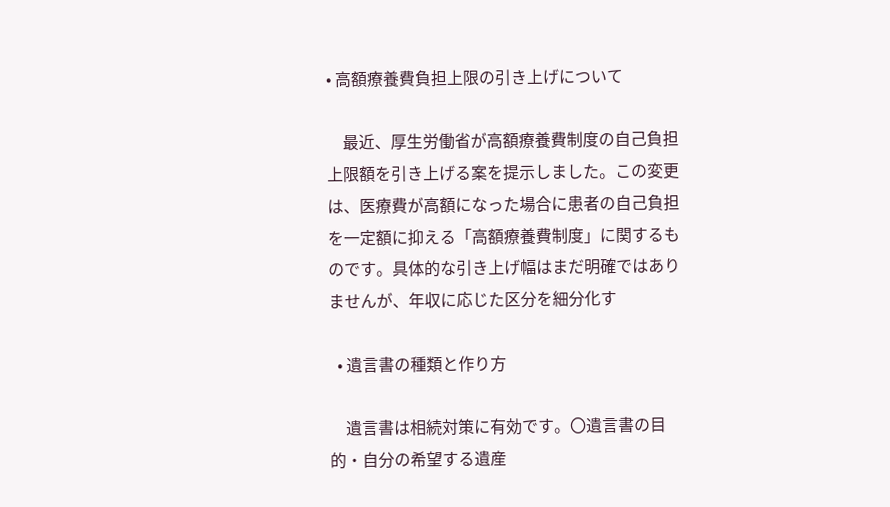• 高額療養費負担上限の引き上げについて

    最近、厚生労働省が高額療養費制度の自己負担上限額を引き上げる案を提示しました。この変更は、医療費が高額になった場合に患者の自己負担を一定額に抑える「高額療養費制度」に関するものです。具体的な引き上げ幅はまだ明確ではありませんが、年収に応じた区分を細分化す

  • 遺言書の種類と作り方

    遺言書は相続対策に有効です。〇遺言書の目的・自分の希望する遺産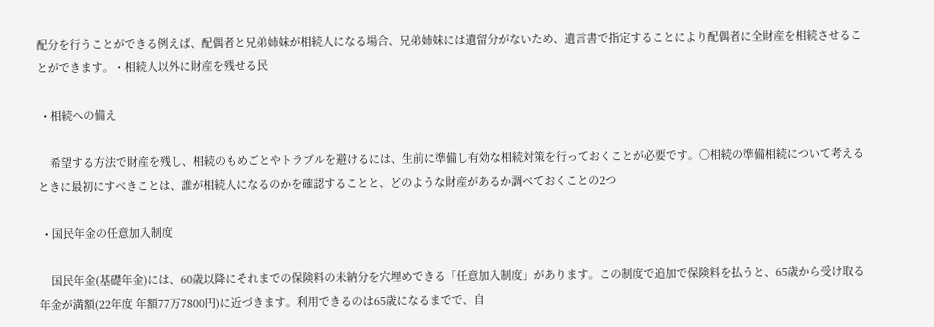配分を行うことができる例えば、配偶者と兄弟姉妹が相続人になる場合、兄弟姉妹には遺留分がないため、遺言書で指定することにより配偶者に全財産を相続させることができます。・相続人以外に財産を残せる民

  • 相続への備え

    希望する方法で財産を残し、相続のもめごとやトラブルを避けるには、生前に準備し有効な相続対策を行っておくことが必要です。〇相続の準備相続について考えるときに最初にすべきことは、誰が相続人になるのかを確認することと、どのような財産があるか調べておくことの2つ

  • 国民年金の任意加入制度

    国民年金(基礎年金)には、60歳以降にそれまでの保険料の未納分を穴埋めできる「任意加入制度」があります。この制度で追加で保険料を払うと、65歳から受け取る年金が満額(22年度 年額77万7800円)に近づきます。利用できるのは65歳になるまでで、自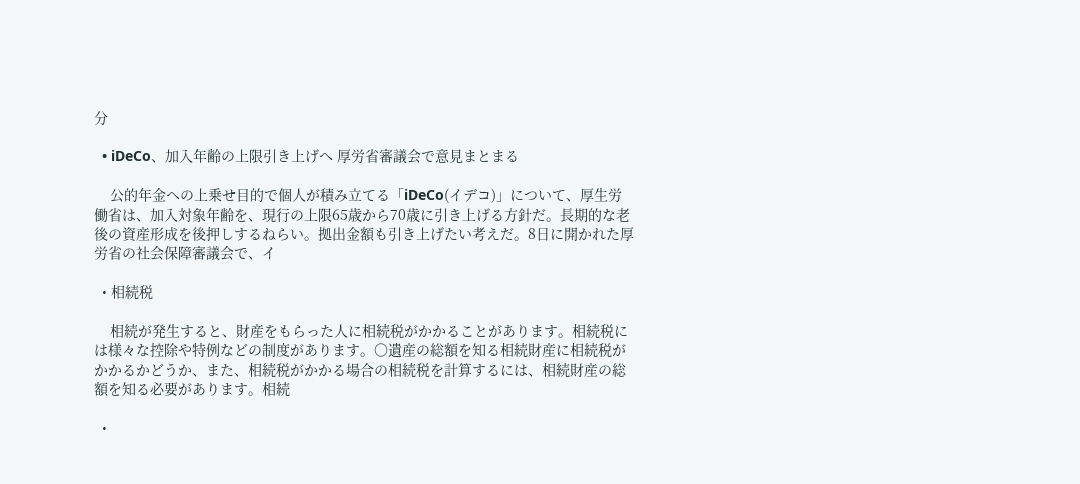分

  • iDeCo、加入年齢の上限引き上げへ 厚労省審議会で意見まとまる

    公的年金への上乗せ目的で個人が積み立てる「iDeCo(イデコ)」について、厚生労働省は、加入対象年齢を、現行の上限65歳から70歳に引き上げる方針だ。長期的な老後の資産形成を後押しするねらい。拠出金額も引き上げたい考えだ。8日に開かれた厚労省の社会保障審議会で、イ

  • 相続税

    相続が発生すると、財産をもらった人に相続税がかかることがあります。相続税には様々な控除や特例などの制度があります。〇遺産の総額を知る相続財産に相続税がかかるかどうか、また、相続税がかかる場合の相続税を計算するには、相続財産の総額を知る必要があります。相続

  •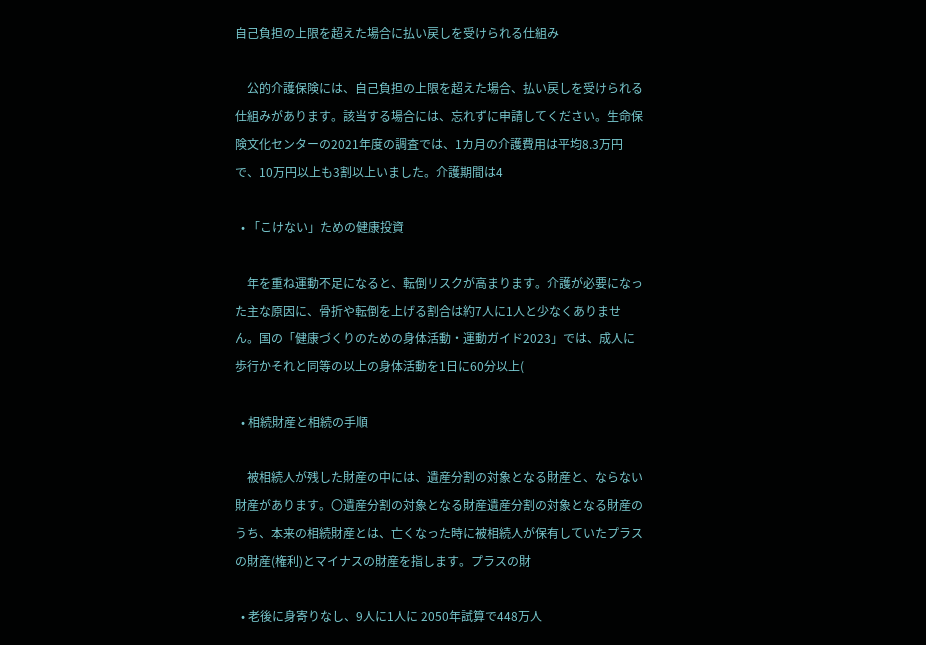自己負担の上限を超えた場合に払い戻しを受けられる仕組み

    公的介護保険には、自己負担の上限を超えた場合、払い戻しを受けられる仕組みがあります。該当する場合には、忘れずに申請してください。生命保険文化センターの2021年度の調査では、1カ月の介護費用は平均8.3万円で、10万円以上も3割以上いました。介護期間は4

  • 「こけない」ための健康投資

    年を重ね運動不足になると、転倒リスクが高まります。介護が必要になった主な原因に、骨折や転倒を上げる割合は約7人に1人と少なくありません。国の「健康づくりのための身体活動・運動ガイド2023」では、成人に歩行かそれと同等の以上の身体活動を1日に60分以上(

  • 相続財産と相続の手順

    被相続人が残した財産の中には、遺産分割の対象となる財産と、ならない財産があります。〇遺産分割の対象となる財産遺産分割の対象となる財産のうち、本来の相続財産とは、亡くなった時に被相続人が保有していたプラスの財産(権利)とマイナスの財産を指します。プラスの財

  • 老後に身寄りなし、9人に1人に 2050年試算で448万人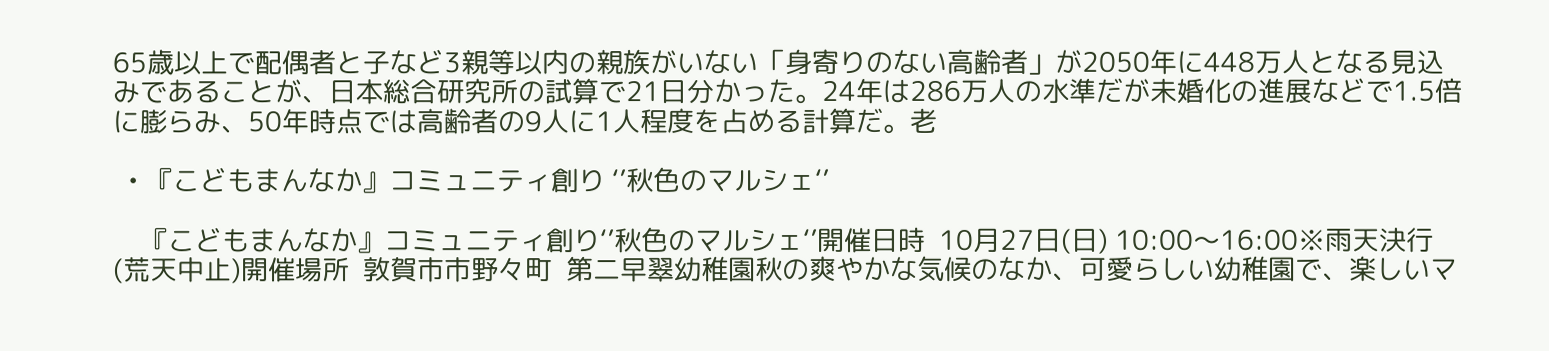65歳以上で配偶者と子など3親等以内の親族がいない「身寄りのない高齢者」が2050年に448万人となる見込みであることが、日本総合研究所の試算で21日分かった。24年は286万人の水準だが未婚化の進展などで1.5倍に膨らみ、50年時点では高齢者の9人に1人程度を占める計算だ。老

  • 『こどもまんなか』コミュニティ創り ‘’秋色のマルシェ‘’

    『こどもまんなか』コミュニティ創り‘’秋色のマルシェ‘’開催日時  10月27日(日) 10:00〜16:00※雨天決行(荒天中止)開催場所  敦賀市市野々町  第二早翠幼稚園秋の爽やかな気候のなか、可愛らしい幼稚園で、楽しいマ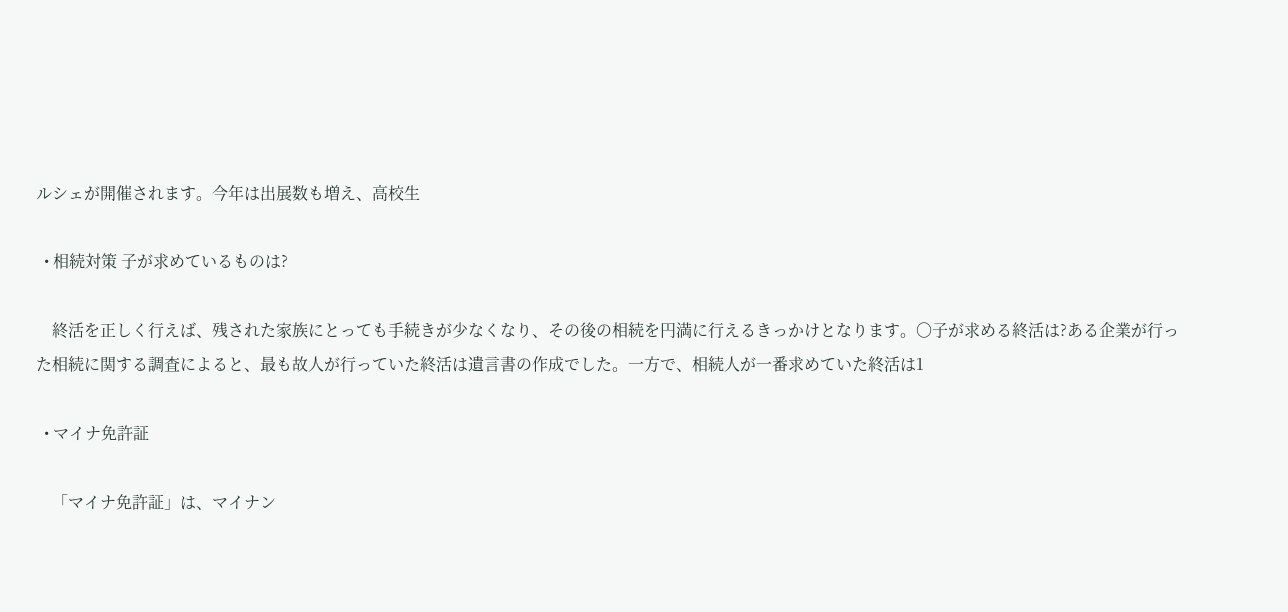ルシェが開催されます。今年は出展数も増え、高校生

  • 相続対策 子が求めているものは?

    終活を正しく行えば、残された家族にとっても手続きが少なくなり、その後の相続を円満に行えるきっかけとなります。〇子が求める終活は?ある企業が行った相続に関する調査によると、最も故人が行っていた終活は遺言書の作成でした。一方で、相続人が一番求めていた終活は1

  • マイナ免許証

    「マイナ免許証」は、マイナン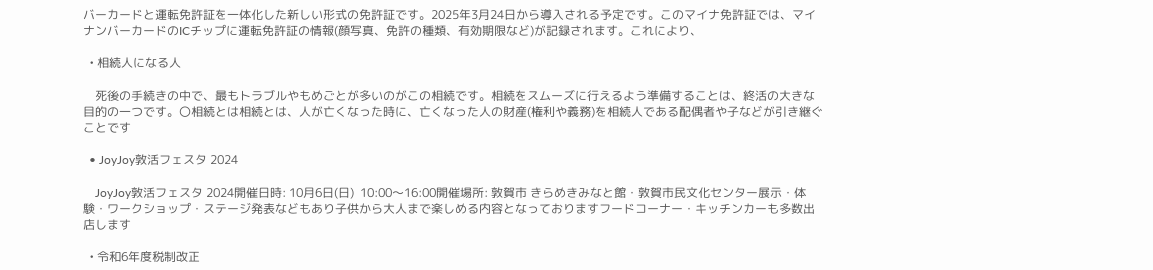バーカードと運転免許証を一体化した新しい形式の免許証です。2025年3月24日から導入される予定です。このマイナ免許証では、マイナンバーカードのICチップに運転免許証の情報(顔写真、免許の種類、有効期限など)が記録されます。これにより、

  • 相続人になる人

    死後の手続きの中で、最もトラブルやもめごとが多いのがこの相続です。相続をスムーズに行えるよう準備することは、終活の大きな目的の一つです。〇相続とは相続とは、人が亡くなった時に、亡くなった人の財産(権利や義務)を相続人である配偶者や子などが引き継ぐことです

  • JoyJoy敦活フェスタ 2024

    JoyJoy敦活フェスタ 2024開催日時: 10月6日(日)  10:00〜16:00開催場所: 敦賀市 きらめきみなと館・敦賀市民文化センター展示・体験・ワークショップ・ステージ発表などもあり子供から大人まで楽しめる内容となっておりますフードコーナー・キッチンカーも多数出店します

  • 令和6年度税制改正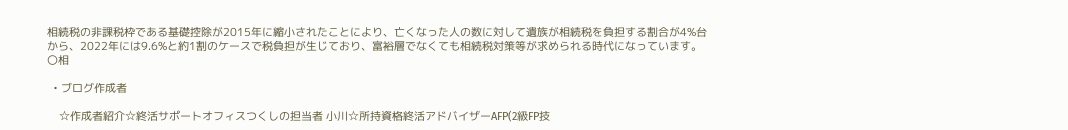相続税の非課税枠である基礎控除が2015年に縮小されたことにより、亡くなった人の数に対して遺族が相続税を負担する割合が4%台から、2022年には9.6%と約1割のケースで税負担が生じており、富裕層でなくても相続税対策等が求められる時代になっています。〇相

  • ブログ作成者

    ☆作成者紹介☆終活サポートオフィスつくしの担当者 小川☆所持資格終活アドバイザーAFP(2級FP技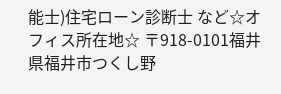能士)住宅ローン診断士 など☆オフィス所在地☆ 〒918-0101福井県福井市つくし野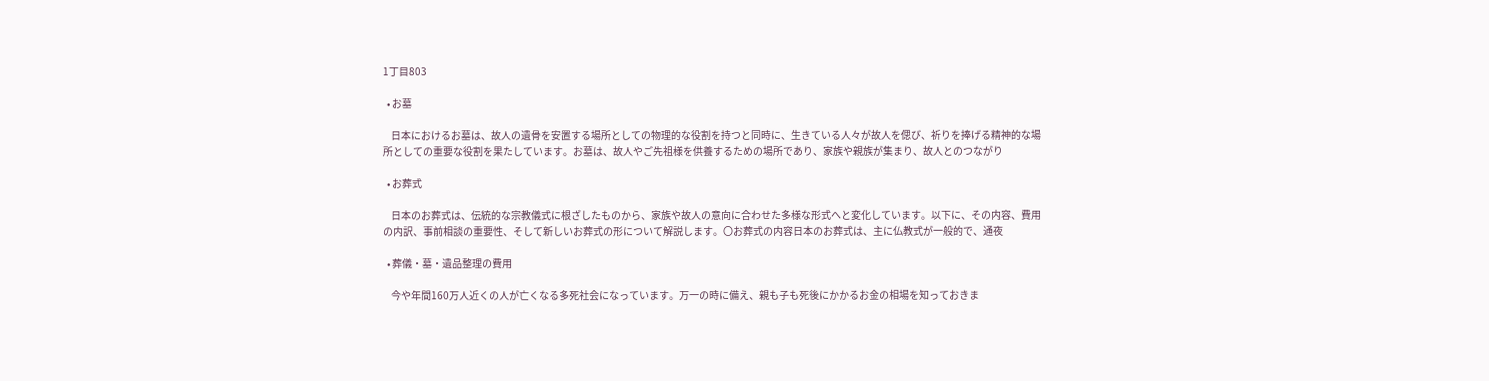1丁目803

  • お墓

    日本におけるお墓は、故人の遺骨を安置する場所としての物理的な役割を持つと同時に、生きている人々が故人を偲び、祈りを捧げる精神的な場所としての重要な役割を果たしています。お墓は、故人やご先祖様を供養するための場所であり、家族や親族が集まり、故人とのつながり

  • お葬式

    日本のお葬式は、伝統的な宗教儀式に根ざしたものから、家族や故人の意向に合わせた多様な形式へと変化しています。以下に、その内容、費用の内訳、事前相談の重要性、そして新しいお葬式の形について解説します。〇お葬式の内容日本のお葬式は、主に仏教式が一般的で、通夜

  • 葬儀・墓・遺品整理の費用

    今や年間160万人近くの人が亡くなる多死社会になっています。万一の時に備え、親も子も死後にかかるお金の相場を知っておきま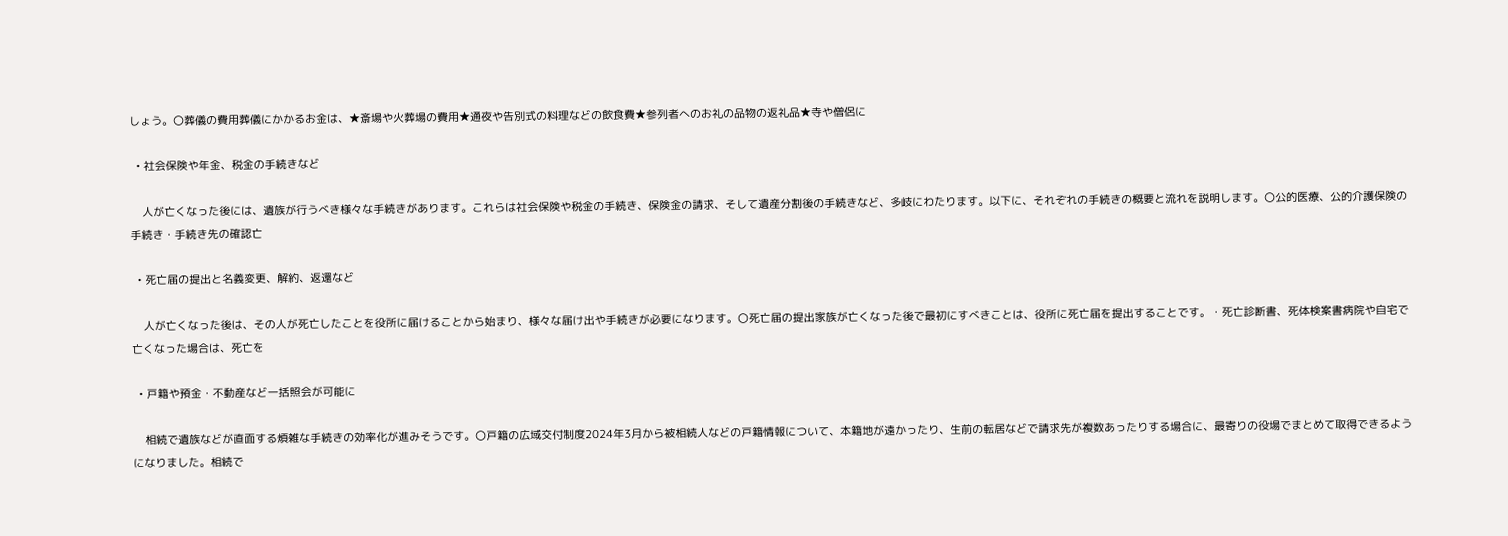しょう。〇葬儀の費用葬儀にかかるお金は、★斎場や火葬場の費用★通夜や告別式の料理などの飲食費★参列者へのお礼の品物の返礼品★寺や僧侶に

  • 社会保険や年金、税金の手続きなど

    人が亡くなった後には、遺族が行うべき様々な手続きがあります。これらは社会保険や税金の手続き、保険金の請求、そして遺産分割後の手続きなど、多岐にわたります。以下に、それぞれの手続きの概要と流れを説明します。〇公的医療、公的介護保険の手続き・手続き先の確認亡

  • 死亡届の提出と名義変更、解約、返還など

    人が亡くなった後は、その人が死亡したことを役所に届けることから始まり、様々な届け出や手続きが必要になります。〇死亡届の提出家族が亡くなった後で最初にすべきことは、役所に死亡届を提出することです。・死亡診断書、死体検案書病院や自宅で亡くなった場合は、死亡を

  • 戸籍や預金・不動産など一括照会が可能に

    相続で遺族などが直面する煩雑な手続きの効率化が進みそうです。〇戸籍の広域交付制度2024年3月から被相続人などの戸籍情報について、本籍地が遠かったり、生前の転居などで請求先が複数あったりする場合に、最寄りの役場でまとめて取得できるようになりました。相続で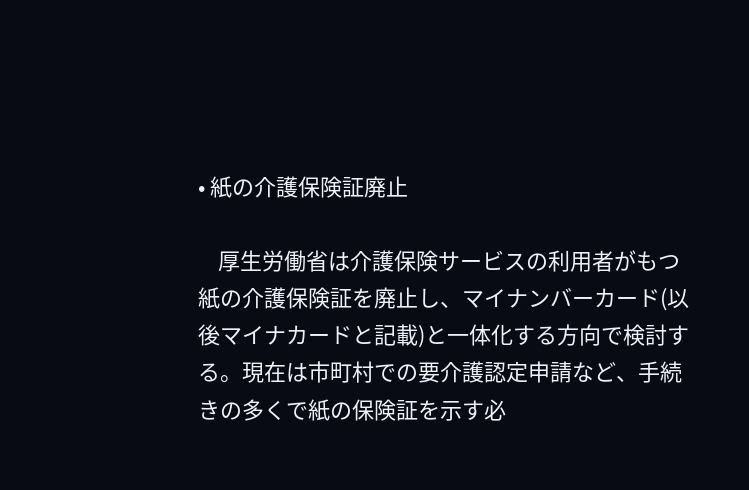• 紙の介護保険証廃止

    厚生労働省は介護保険サービスの利用者がもつ紙の介護保険証を廃止し、マイナンバーカード(以後マイナカードと記載)と一体化する方向で検討する。現在は市町村での要介護認定申請など、手続きの多くで紙の保険証を示す必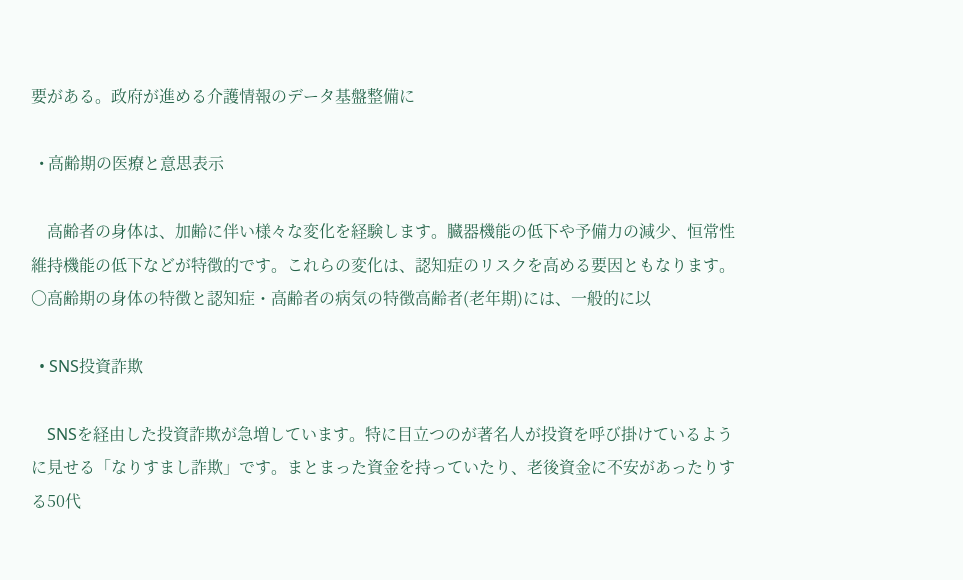要がある。政府が進める介護情報のデータ基盤整備に

  • 高齢期の医療と意思表示

    高齢者の身体は、加齢に伴い様々な変化を経験します。臓器機能の低下や予備力の減少、恒常性維持機能の低下などが特徴的です。これらの変化は、認知症のリスクを高める要因ともなります。〇高齢期の身体の特徴と認知症・高齢者の病気の特徴高齢者(老年期)には、一般的に以

  • SNS投資詐欺

    SNSを経由した投資詐欺が急増しています。特に目立つのが著名人が投資を呼び掛けているように見せる「なりすまし詐欺」です。まとまった資金を持っていたり、老後資金に不安があったりする50代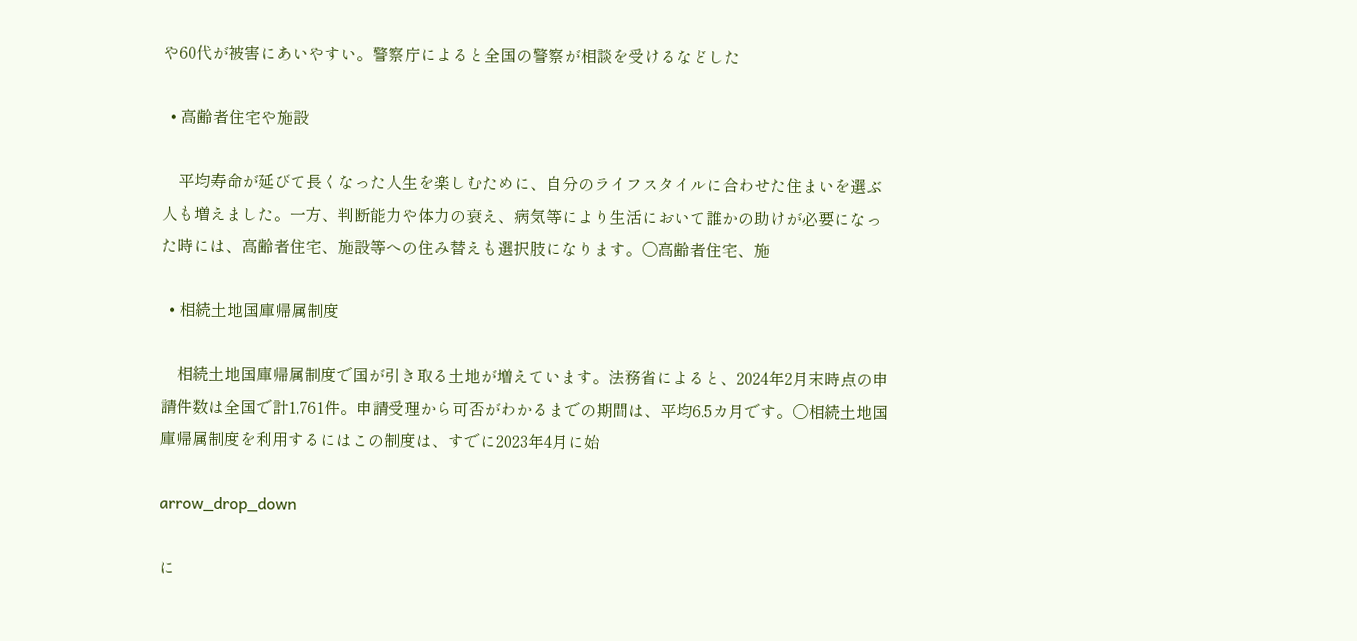や60代が被害にあいやすい。警察庁によると全国の警察が相談を受けるなどした

  • 高齢者住宅や施設

    平均寿命が延びて長くなった人生を楽しむために、自分のライフスタイルに合わせた住まいを選ぶ人も増えました。一方、判断能力や体力の衰え、病気等により生活において誰かの助けが必要になった時には、高齢者住宅、施設等への住み替えも選択肢になります。〇高齢者住宅、施

  • 相続土地国庫帰属制度

    相続土地国庫帰属制度で国が引き取る土地が増えています。法務省によると、2024年2月末時点の申請件数は全国で計1,761件。申請受理から可否がわかるまでの期間は、平均6.5カ月です。〇相続土地国庫帰属制度を利用するにはこの制度は、すでに2023年4月に始

arrow_drop_down

に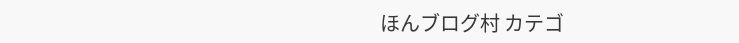ほんブログ村 カテゴ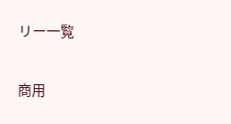リー一覧

商用